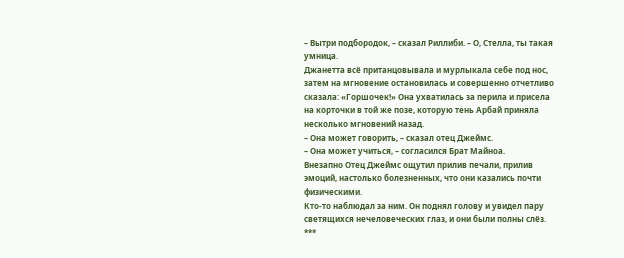– Вытри подбородок, – сказал Риллиби. – О, Стелла, ты такая умница.
Джанетта всё пританцовывала и мурлыкала себе под нос, затем на мгновение остановилась и совершенно отчетливо сказала: «Горшочек!» Она ухватилась за перила и присела на корточки в той же позе, которую тень Арбай приняла несколько мгновений назад.
– Она может говорить, – сказал отец Джеймс.
– Она может учиться, – согласился Брат Майноа.
Внезапно Отец Джеймс ощутил прилив печали, прилив эмоций, настолько болезненных, что они казались почти физическими.
Кто-то наблюдал за ним. Он поднял голову и увидел пару светящихся нечеловеческих глаз, и они были полны слёз.
***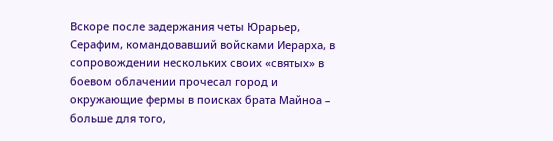Вскоре после задержания четы Юрарьер, Серафим, командовавший войсками Иерарха, в сопровождении нескольких своих «святых» в боевом облачении прочесал город и окружающие фермы в поисках брата Майноа – больше для того,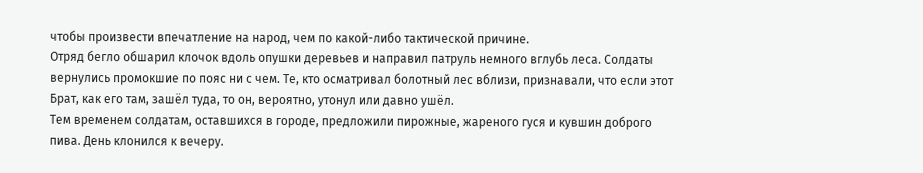чтобы произвести впечатление на народ, чем по какой-либо тактической причине.
Отряд бегло обшарил клочок вдоль опушки деревьев и направил патруль немного вглубь леса. Солдаты вернулись промокшие по пояс ни с чем. Те, кто осматривал болотный лес вблизи, признавали, что если этот Брат, как его там, зашёл туда, то он, вероятно, утонул или давно ушёл.
Тем временем солдатам, оставшихся в городе, предложили пирожные, жареного гуся и кувшин доброго пива. День клонился к вечеру.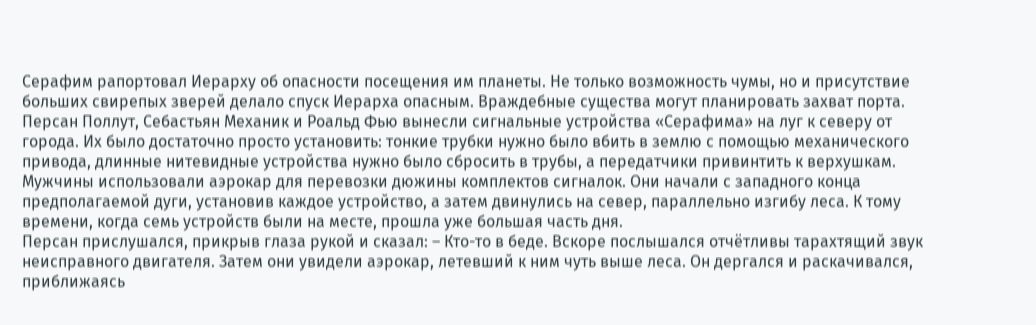Серафим рапортовал Иерарху об опасности посещения им планеты. Не только возможность чумы, но и присутствие больших свирепых зверей делало спуск Иерарха опасным. Враждебные существа могут планировать захват порта.
Персан Поллут, Себастьян Механик и Роальд Фью вынесли сигнальные устройства «Серафима» на луг к северу от города. Их было достаточно просто установить: тонкие трубки нужно было вбить в землю с помощью механического привода, длинные нитевидные устройства нужно было сбросить в трубы, а передатчики привинтить к верхушкам.
Мужчины использовали аэрокар для перевозки дюжины комплектов сигналок. Они начали с западного конца предполагаемой дуги, установив каждое устройство, а затем двинулись на север, параллельно изгибу леса. К тому времени, когда семь устройств были на месте, прошла уже большая часть дня.
Персан прислушался, прикрыв глаза рукой и сказал: – Кто-то в беде. Вскоре послышался отчётливы тарахтящий звук неисправного двигателя. Затем они увидели аэрокар, летевший к ним чуть выше леса. Он дергался и раскачивался, приближаясь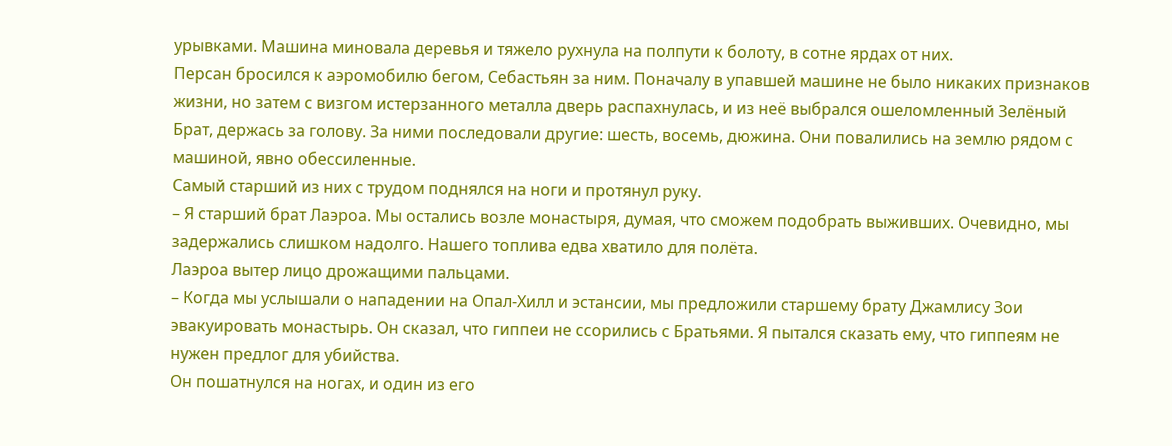урывками. Машина миновала деревья и тяжело рухнула на полпути к болоту, в сотне ярдах от них.
Персан бросился к аэромобилю бегом, Себастьян за ним. Поначалу в упавшей машине не было никаких признаков жизни, но затем с визгом истерзанного металла дверь распахнулась, и из неё выбрался ошеломленный Зелёный Брат, держась за голову. За ними последовали другие: шесть, восемь, дюжина. Они повалились на землю рядом с машиной, явно обессиленные.
Самый старший из них с трудом поднялся на ноги и протянул руку.
– Я старший брат Лаэроа. Мы остались возле монастыря, думая, что сможем подобрать выживших. Очевидно, мы задержались слишком надолго. Нашего топлива едва хватило для полёта.
Лаэроа вытер лицо дрожащими пальцами.
– Когда мы услышали о нападении на Опал-Хилл и эстансии, мы предложили старшему брату Джамлису Зои эвакуировать монастырь. Он сказал, что гиппеи не ссорились с Братьями. Я пытался сказать ему, что гиппеям не нужен предлог для убийства.
Он пошатнулся на ногах, и один из его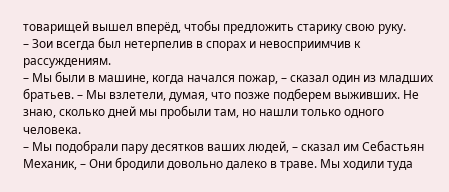товарищей вышел вперёд, чтобы предложить старику свою руку.
– Зои всегда был нетерпелив в спорах и невосприимчив к рассуждениям.
– Мы были в машине, когда начался пожар, – сказал один из младших братьев. – Мы взлетели, думая, что позже подберем выживших. Не знаю, сколько дней мы пробыли там, но нашли только одного человека.
– Мы подобрали пару десятков ваших людей, – сказал им Себастьян Механик, – Они бродили довольно далеко в траве. Мы ходили туда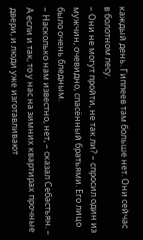каждый день. Гиппеев там больше нет. Они сейчас в болотном лесу.
– Они не могут пройти, не так ли? – спросил один из мужчин, очевидно, спасённый братьями. Его лицо было очень бледным.
– Насколько нам известно, нет, – сказал Себастьян. – А если и так, то у нас на зимних квартирах прочные двери, и люди уже изготавливают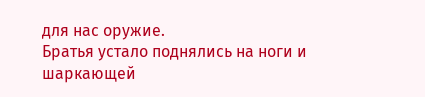для нас оружие.
Братья устало поднялись на ноги и шаркающей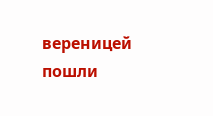вереницей пошли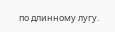по длинному лугу.